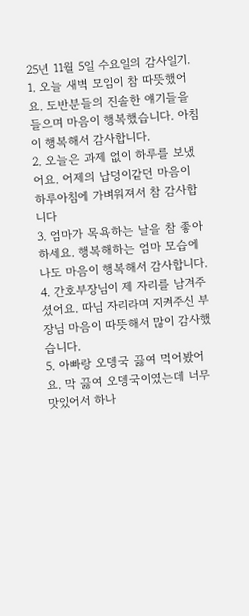25년 11월 5일 수요일의 감사일기.
1. 오늘 새벽 모임이 참 따뜻했어요. 도반분들의 진솔한 얘기들을 들으며 마음이 행복했습니다. 아침이 행복해서 감사합니다.
2. 오늘은 과제 없이 하루를 보냈어요. 어제의 납덩이같던 마음이 하루아침에 가벼워져서 참 감사합니다
3. 엄마가 목욕하는 날을 참 좋아하세요. 행복해하는 엄마 모습에 나도 마음이 행복해서 감사합니다.
4. 간호부장님이 제 자리를 남겨주셨어요. 따님 자리라며 지켜주신 부장님 마음이 따뜻해서 많이 감사했습니다.
5. 아빠랑 오뎅국 끓여 먹어봤어요. 막 끓여 오뎅국이였는데 너무 맛있어서 하나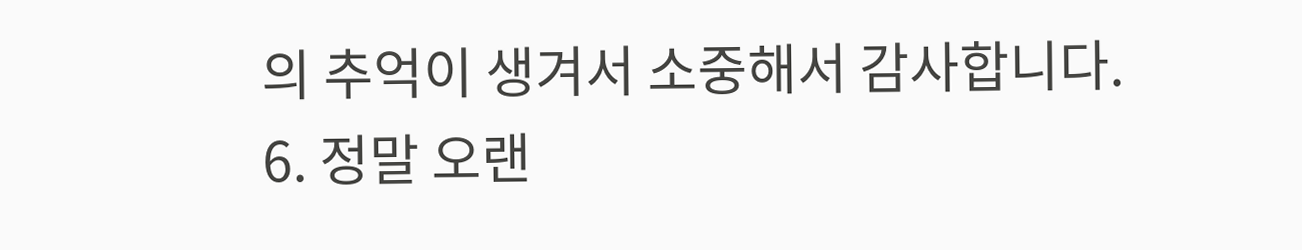의 추억이 생겨서 소중해서 감사합니다.
6. 정말 오랜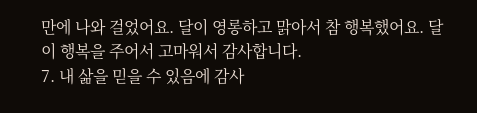만에 나와 걸었어요. 달이 영롱하고 맑아서 참 행복했어요. 달이 행복을 주어서 고마워서 감사합니다.
7. 내 삶을 믿을 수 있음에 감사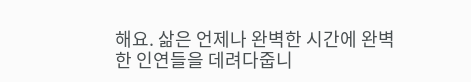해요. 삶은 언제나 완벽한 시간에 완벽한 인연들을 데려다줍니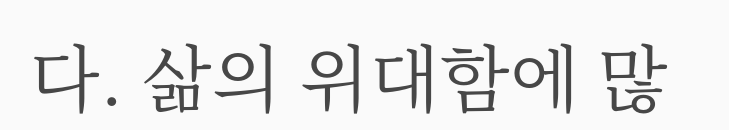다. 삶의 위대함에 많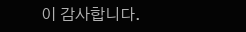이 감사합니다.